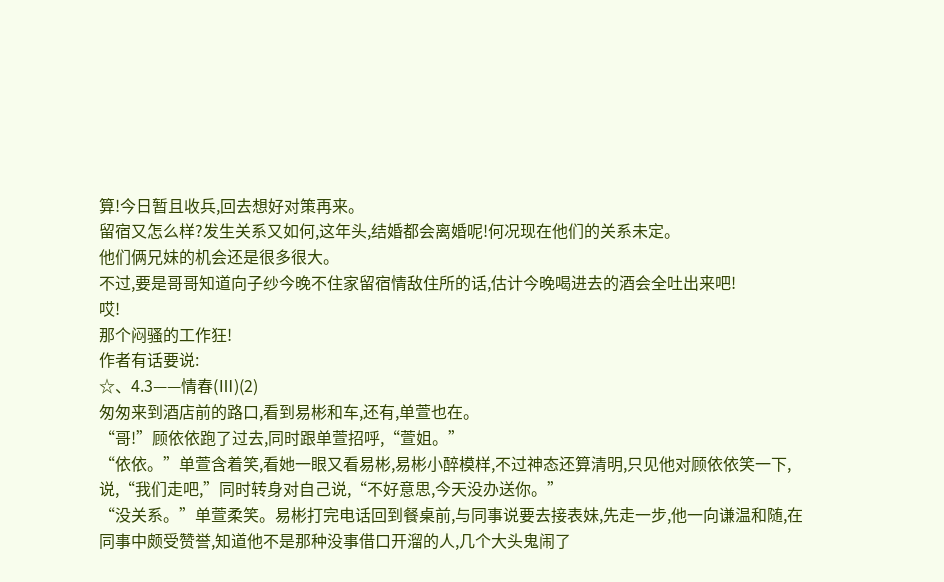算!今日暂且收兵,回去想好对策再来。
留宿又怎么样?发生关系又如何,这年头,结婚都会离婚呢!何况现在他们的关系未定。
他们俩兄妹的机会还是很多很大。
不过,要是哥哥知道向子纱今晚不住家留宿情敌住所的话,估计今晚喝进去的酒会全吐出来吧!
哎!
那个闷骚的工作狂!
作者有话要说:
☆、4.3——情春(Ⅲ)(2)
匆匆来到酒店前的路口,看到易彬和车,还有,单萱也在。
“哥!”顾依依跑了过去,同时跟单萱招呼,“萱姐。”
“依依。”单萱含着笑,看她一眼又看易彬,易彬小醉模样,不过神态还算清明,只见他对顾依依笑一下,说,“我们走吧,”同时转身对自己说,“不好意思,今天没办送你。”
“没关系。”单萱柔笑。易彬打完电话回到餐桌前,与同事说要去接表妹,先走一步,他一向谦温和随,在同事中颇受赞誉,知道他不是那种没事借口开溜的人,几个大头鬼闹了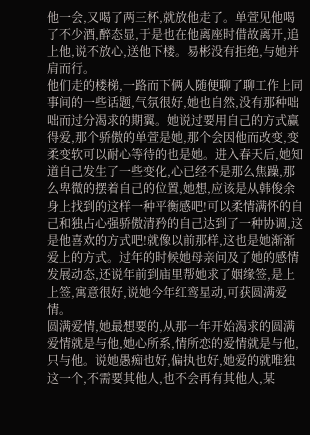他一会,又喝了两三杯,就放他走了。单萱见他喝了不少酒,醉态显,于是也在他离座时借故离开,追上他,说不放心,送他下楼。易彬没有拒绝,与她并肩而行。
他们走的楼梯,一路而下俩人随便聊了聊工作上同事间的一些话题,气氛很好,她也自然,没有那种咄咄而过分渴求的期翼。她说过要用自己的方式赢得爱,那个骄傲的单萱是她,那个会因他而改变,变柔变软可以耐心等待的也是她。进入春天后,她知道自己发生了一些变化,心已经不是那么焦躁,那么卑微的摆着自己的位置,她想,应该是从韩俊余身上找到的这样一种平衡感吧!可以柔情满怀的自己和独占心强骄傲清矜的自己达到了一种协调,这是他喜欢的方式吧!就像以前那样,这也是她渐渐爱上的方式。过年的时候她母亲问及了她的感情发展动态,还说年前到庙里帮她求了姻缘签,是上上签,寓意很好,说她今年红鸾星动,可获圆满爱情。
圆满爱情,她最想要的,从那一年开始渴求的圆满爱情就是与他,她心所系,情所恋的爱情就是与他,只与他。说她愚痴也好,偏执也好,她爱的就唯独这一个,不需要其他人,也不会再有其他人,某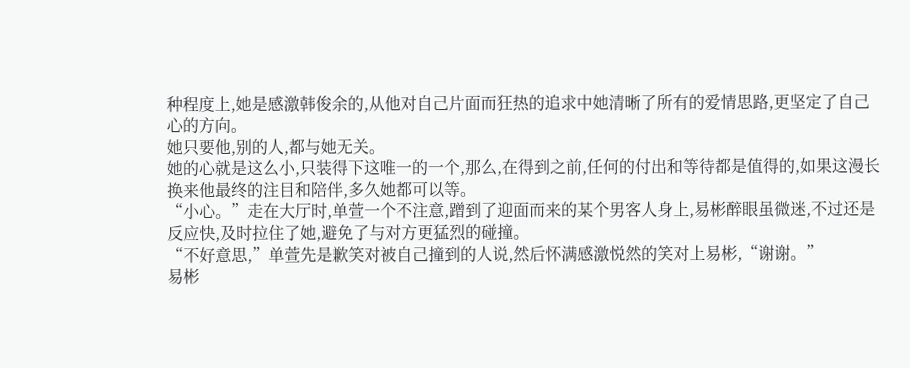种程度上,她是感激韩俊余的,从他对自己片面而狂热的追求中她清晰了所有的爱情思路,更坚定了自己心的方向。
她只要他,别的人,都与她无关。
她的心就是这么小,只装得下这唯一的一个,那么,在得到之前,任何的付出和等待都是值得的,如果这漫长换来他最终的注目和陪伴,多久她都可以等。
“小心。”走在大厅时,单萱一个不注意,蹭到了迎面而来的某个男客人身上,易彬醉眼虽微迷,不过还是反应快,及时拉住了她,避免了与对方更猛烈的碰撞。
“不好意思,”单萱先是歉笑对被自己撞到的人说,然后怀满感激悦然的笑对上易彬,“谢谢。”
易彬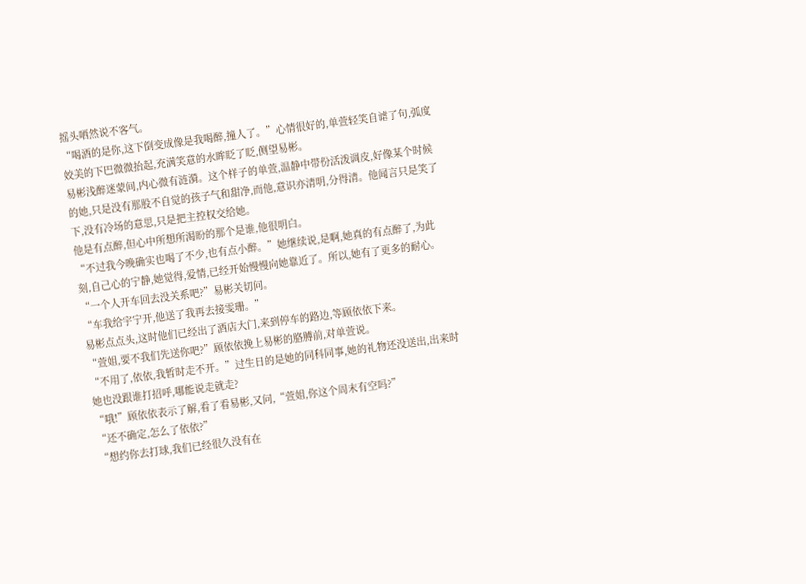摇头哂然说不客气。
“喝酒的是你,这下倒变成像是我喝醉,撞人了。”心情很好的,单萱轻笑自谑了句,弧度姣美的下巴微微抬起,充满笑意的水眸眨了眨,侧望易彬。
易彬浅醉迷蒙间,内心微有涟漪。这个样子的单萱,温静中带份活泼调皮,好像某个时候的她,只是没有那股不自觉的孩子气和甜净,而他,意识亦清明,分得清。他闻言只是笑了下,没有冷场的意思,只是把主控权交给她。
他是有点醉,但心中所想所渴盼的那个是谁,他很明白。
“不过我今晚确实也喝了不少,也有点小醉。”她继续说,是啊,她真的有点醉了,为此刻,自己心的宁静,她觉得,爱情,已经开始慢慢向她靠近了。所以,她有了更多的耐心。
“一个人开车回去没关系吧?”易彬关切问。
“车我给宇宁开,他送了我再去接雯珊。”
易彬点点头,这时他们已经出了酒店大门,来到停车的路边,等顾依依下来。
“萱姐,要不我们先送你吧?”顾依依挽上易彬的胳膊前,对单萱说。
“不用了,依依,我暂时走不开。”过生日的是她的同科同事,她的礼物还没送出,出来时她也没跟谁打招呼,哪能说走就走?
“哦!”顾依依表示了解,看了看易彬,又问,“萱姐,你这个周末有空吗?”
“还不确定,怎么了依依?”
“想约你去打球,我们已经很久没有在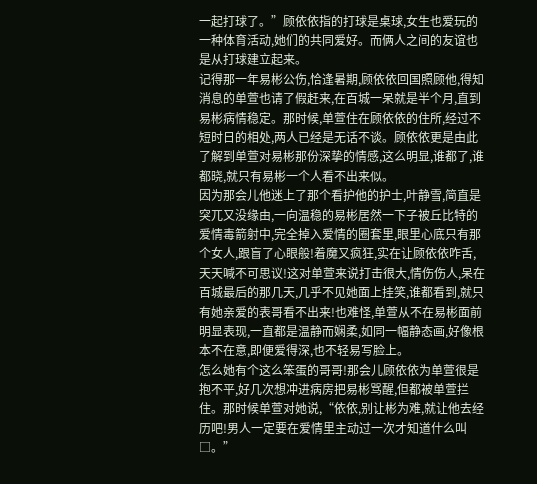一起打球了。”顾依依指的打球是桌球,女生也爱玩的一种体育活动,她们的共同爱好。而俩人之间的友谊也是从打球建立起来。
记得那一年易彬公伤,恰逢暑期,顾依依回国照顾他,得知消息的单萱也请了假赶来,在百城一呆就是半个月,直到易彬病情稳定。那时候,单萱住在顾依依的住所,经过不短时日的相处,两人已经是无话不谈。顾依依更是由此了解到单萱对易彬那份深挚的情感,这么明显,谁都了,谁都晓,就只有易彬一个人看不出来似。
因为那会儿他迷上了那个看护他的护士,叶静雪,简直是突兀又没缘由,一向温稳的易彬居然一下子被丘比特的爱情毒箭射中,完全掉入爱情的圈套里,眼里心底只有那个女人,跟盲了心眼般!着魔又疯狂,实在让顾依依咋舌,天天喊不可思议!这对单萱来说打击很大,情伤伤人,呆在百城最后的那几天,几乎不见她面上挂笑,谁都看到,就只有她亲爱的表哥看不出来!也难怪,单萱从不在易彬面前明显表现,一直都是温静而娴柔,如同一幅静态画,好像根本不在意,即便爱得深,也不轻易写脸上。
怎么她有个这么笨蛋的哥哥!那会儿顾依依为单萱很是抱不平,好几次想冲进病房把易彬骂醒,但都被单萱拦住。那时候单萱对她说,“依依,别让彬为难,就让他去经历吧!男人一定要在爱情里主动过一次才知道什么叫□。”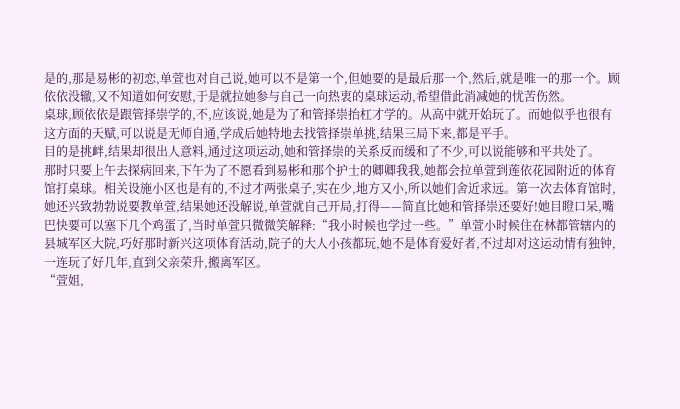是的,那是易彬的初恋,单萱也对自己说,她可以不是第一个,但她要的是最后那一个,然后,就是唯一的那一个。顾依依没辙,又不知道如何安慰,于是就拉她参与自己一向热衷的桌球运动,希望借此消减她的忧苦伤然。
桌球,顾依依是跟管择崇学的,不,应该说,她是为了和管择崇抬杠才学的。从高中就开始玩了。而她似乎也很有这方面的天赋,可以说是无师自通,学成后她特地去找管择崇单挑,结果三局下来,都是平手。
目的是挑衅,结果却很出人意料,通过这项运动,她和管择崇的关系反而缓和了不少,可以说能够和平共处了。
那时只要上午去探病回来,下午为了不愿看到易彬和那个护士的卿卿我我,她都会拉单萱到莲依花园附近的体育馆打桌球。相关设施小区也是有的,不过才两张桌子,实在少,地方又小,所以她们舍近求远。第一次去体育馆时,她还兴致勃勃说要教单萱,结果她还没解说,单萱就自己开局,打得——简直比她和管择崇还要好!她目瞪口呆,嘴巴快要可以塞下几个鸡蛋了,当时单萱只微微笑解释:“我小时候也学过一些。”单萱小时候住在林都管辖内的县城军区大院,巧好那时新兴这项体育活动,院子的大人小孩都玩,她不是体育爱好者,不过却对这运动情有独钟,一连玩了好几年,直到父亲荣升,搬离军区。
“萱姐,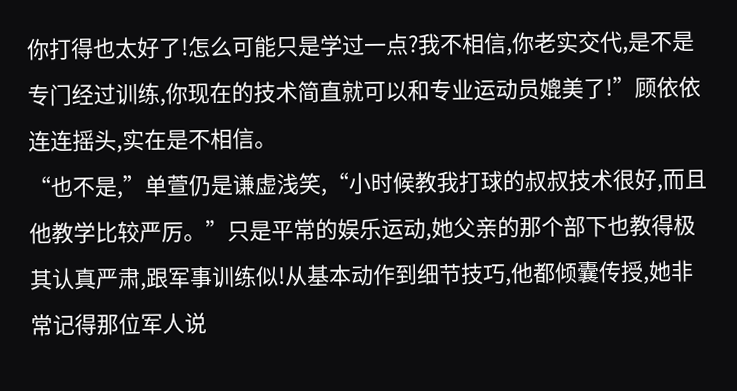你打得也太好了!怎么可能只是学过一点?我不相信,你老实交代,是不是专门经过训练,你现在的技术简直就可以和专业运动员媲美了!”顾依依连连摇头,实在是不相信。
“也不是,”单萱仍是谦虚浅笑,“小时候教我打球的叔叔技术很好,而且他教学比较严厉。”只是平常的娱乐运动,她父亲的那个部下也教得极其认真严肃,跟军事训练似!从基本动作到细节技巧,他都倾囊传授,她非常记得那位军人说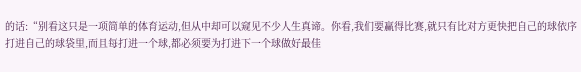的话:“别看这只是一项简单的体育运动,但从中却可以窥见不少人生真谛。你看,我们要赢得比赛,就只有比对方更快把自己的球依序打进自己的球袋里,而且每打进一个球,都必须要为打进下一个球做好最佳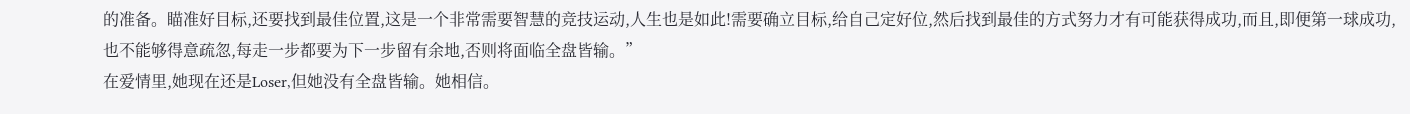的准备。瞄准好目标,还要找到最佳位置,这是一个非常需要智慧的竞技运动,人生也是如此!需要确立目标,给自己定好位,然后找到最佳的方式努力才有可能获得成功,而且,即便第一球成功,也不能够得意疏忽,每走一步都要为下一步留有余地,否则将面临全盘皆输。”
在爱情里,她现在还是Loser,但她没有全盘皆输。她相信。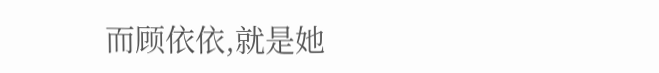而顾依依,就是她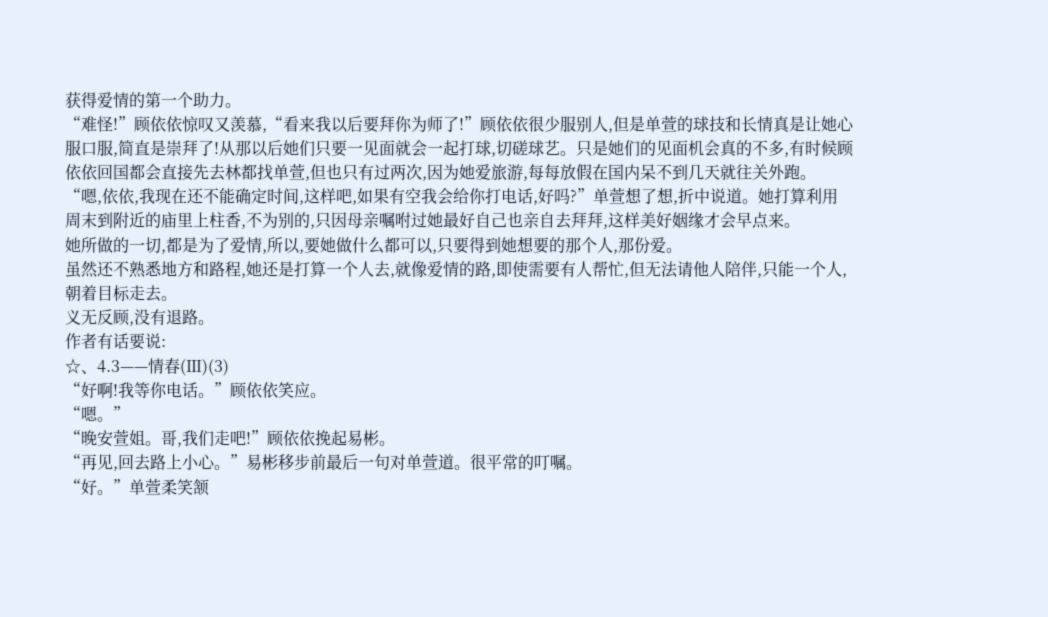获得爱情的第一个助力。
“难怪!”顾依依惊叹又羡慕,“看来我以后要拜你为师了!”顾依依很少服别人,但是单萱的球技和长情真是让她心服口服,简直是崇拜了!从那以后她们只要一见面就会一起打球,切磋球艺。只是她们的见面机会真的不多,有时候顾依依回国都会直接先去林都找单萱,但也只有过两次,因为她爱旅游,每每放假在国内呆不到几天就往关外跑。
“嗯,依依,我现在还不能确定时间,这样吧,如果有空我会给你打电话,好吗?”单萱想了想,折中说道。她打算利用周末到附近的庙里上柱香,不为别的,只因母亲嘱咐过她最好自己也亲自去拜拜,这样美好姻缘才会早点来。
她所做的一切,都是为了爱情,所以,要她做什么都可以,只要得到她想要的那个人,那份爱。
虽然还不熟悉地方和路程,她还是打算一个人去,就像爱情的路,即使需要有人帮忙,但无法请他人陪伴,只能一个人,朝着目标走去。
义无反顾,没有退路。
作者有话要说:
☆、4.3——情春(Ⅲ)(3)
“好啊!我等你电话。”顾依依笑应。
“嗯。”
“晚安萱姐。哥,我们走吧!”顾依依挽起易彬。
“再见,回去路上小心。”易彬移步前最后一句对单萱道。很平常的叮嘱。
“好。”单萱柔笑颔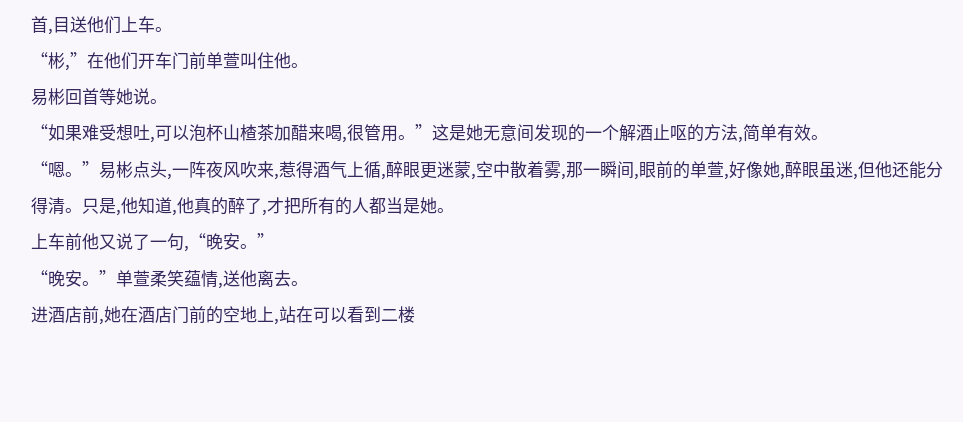首,目送他们上车。
“彬,”在他们开车门前单萱叫住他。
易彬回首等她说。
“如果难受想吐,可以泡杯山楂茶加醋来喝,很管用。”这是她无意间发现的一个解酒止呕的方法,简单有效。
“嗯。”易彬点头,一阵夜风吹来,惹得酒气上循,醉眼更迷蒙,空中散着雾,那一瞬间,眼前的单萱,好像她,醉眼虽迷,但他还能分得清。只是,他知道,他真的醉了,才把所有的人都当是她。
上车前他又说了一句,“晚安。”
“晚安。”单萱柔笑蕴情,送他离去。
进酒店前,她在酒店门前的空地上,站在可以看到二楼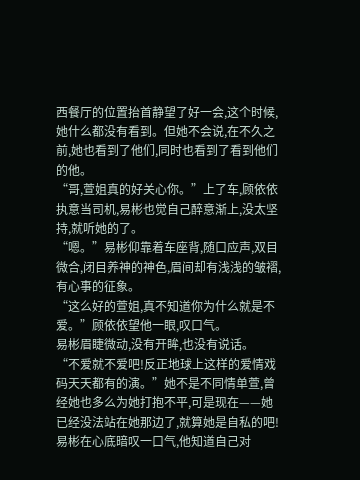西餐厅的位置抬首静望了好一会,这个时候,她什么都没有看到。但她不会说,在不久之前,她也看到了他们,同时也看到了看到他们的他。
“哥,萱姐真的好关心你。”上了车,顾依依执意当司机,易彬也觉自己醉意渐上,没太坚持,就听她的了。
“嗯。”易彬仰靠着车座背,随口应声,双目微合,闭目养神的神色,眉间却有浅浅的皱褶,有心事的征象。
“这么好的萱姐,真不知道你为什么就是不爱。”顾依依望他一眼,叹口气。
易彬眉睫微动,没有开眸,也没有说话。
“不爱就不爱吧!反正地球上这样的爱情戏码天天都有的演。”她不是不同情单萱,曾经她也多么为她打抱不平,可是现在——她已经没法站在她那边了,就算她是自私的吧!
易彬在心底暗叹一口气,他知道自己对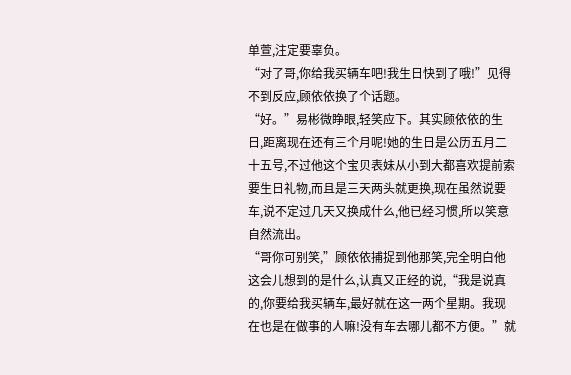单萱,注定要辜负。
“对了哥,你给我买辆车吧!我生日快到了哦!”见得不到反应,顾依依换了个话题。
“好。”易彬微睁眼,轻笑应下。其实顾依依的生日,距离现在还有三个月呢!她的生日是公历五月二十五号,不过他这个宝贝表妹从小到大都喜欢提前索要生日礼物,而且是三天两头就更换,现在虽然说要车,说不定过几天又换成什么,他已经习惯,所以笑意自然流出。
“哥你可别笑,”顾依依捕捉到他那笑,完全明白他这会儿想到的是什么,认真又正经的说,“我是说真的,你要给我买辆车,最好就在这一两个星期。我现在也是在做事的人嘛!没有车去哪儿都不方便。”就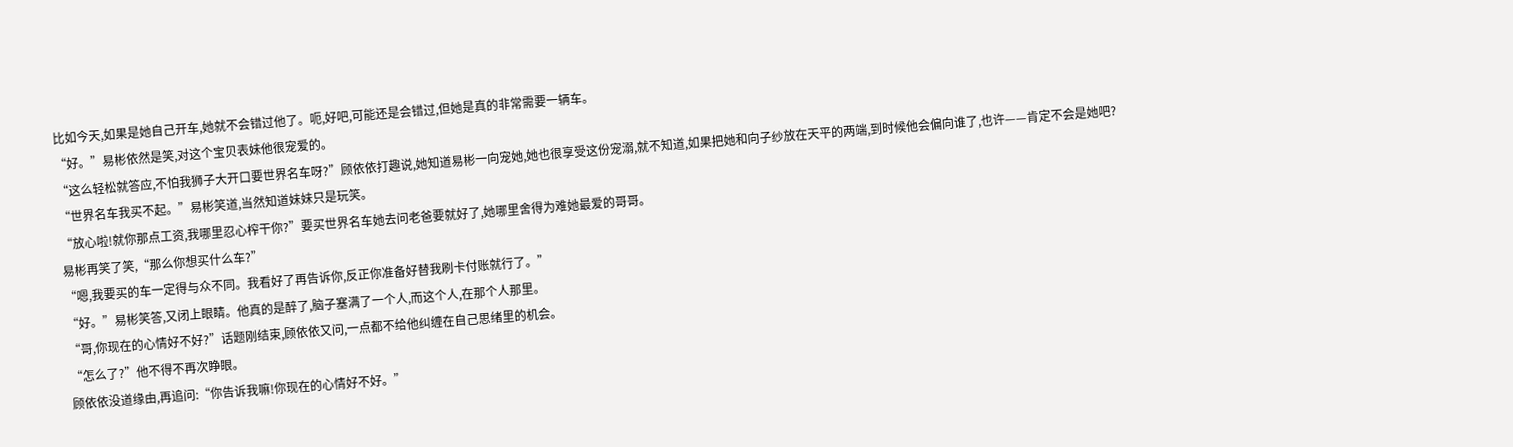比如今天,如果是她自己开车,她就不会错过他了。呃,好吧,可能还是会错过,但她是真的非常需要一辆车。
“好。”易彬依然是笑,对这个宝贝表妹他很宠爱的。
“这么轻松就答应,不怕我狮子大开口要世界名车呀?”顾依依打趣说,她知道易彬一向宠她,她也很享受这份宠溺,就不知道,如果把她和向子纱放在天平的两端,到时候他会偏向谁了,也许——肯定不会是她吧?
“世界名车我买不起。”易彬笑道,当然知道妹妹只是玩笑。
“放心啦!就你那点工资,我哪里忍心榨干你?”要买世界名车她去问老爸要就好了,她哪里舍得为难她最爱的哥哥。
易彬再笑了笑,“那么你想买什么车?”
“嗯,我要买的车一定得与众不同。我看好了再告诉你,反正你准备好替我刷卡付账就行了。”
“好。”易彬笑答,又闭上眼睛。他真的是醉了,脑子塞满了一个人,而这个人,在那个人那里。
“哥,你现在的心情好不好?”话题刚结束,顾依依又问,一点都不给他纠缠在自己思绪里的机会。
“怎么了?”他不得不再次睁眼。
顾依依没道缘由,再追问:“你告诉我嘛!你现在的心情好不好。”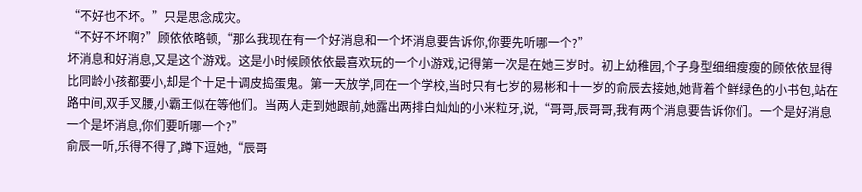“不好也不坏。”只是思念成灾。
“不好不坏啊?”顾依依略顿,“那么我现在有一个好消息和一个坏消息要告诉你,你要先听哪一个?”
坏消息和好消息,又是这个游戏。这是小时候顾依依最喜欢玩的一个小游戏,记得第一次是在她三岁时。初上幼稚园,个子身型细细瘦瘦的顾依依显得比同龄小孩都要小,却是个十足十调皮捣蛋鬼。第一天放学,同在一个学校,当时只有七岁的易彬和十一岁的俞辰去接她,她背着个鲜绿色的小书包,站在路中间,双手叉腰,小霸王似在等他们。当两人走到她跟前,她露出两排白灿灿的小米粒牙,说,“哥哥,辰哥哥,我有两个消息要告诉你们。一个是好消息一个是坏消息,你们要听哪一个?”
俞辰一听,乐得不得了,蹲下逗她,“辰哥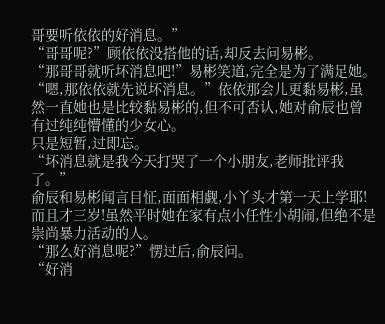哥要听依依的好消息。”
“哥哥呢?”顾依依没搭他的话,却反去问易彬。
“那哥哥就听坏消息吧!”易彬笑道,完全是为了满足她。
“嗯,那依依就先说坏消息。”依依那会儿更黏易彬,虽然一直她也是比较黏易彬的,但不可否认,她对俞辰也曾有过纯纯懵懂的少女心。
只是短暂,过即忘。
“坏消息就是我今天打哭了一个小朋友,老师批评我了。”
俞辰和易彬闻言目怔,面面相觑,小丫头才第一天上学耶!而且才三岁!虽然平时她在家有点小任性小胡闹,但绝不是崇尚暴力活动的人。
“那么好消息呢?”愣过后,俞辰问。
“好消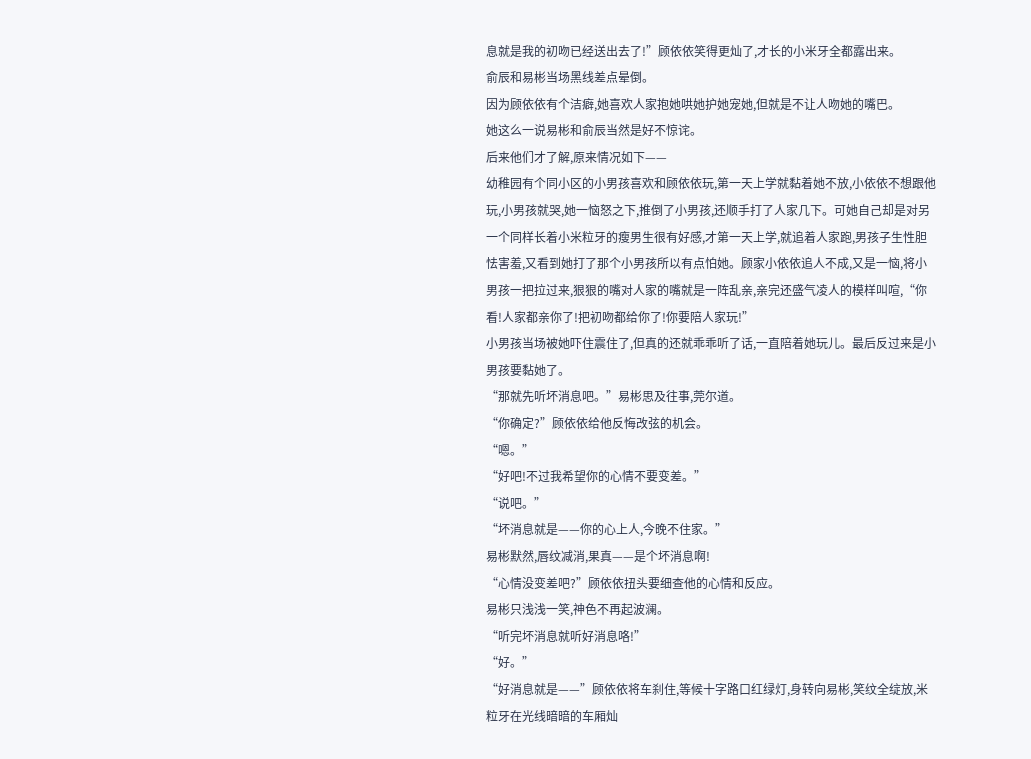息就是我的初吻已经送出去了!”顾依依笑得更灿了,才长的小米牙全都露出来。
俞辰和易彬当场黑线差点晕倒。
因为顾依依有个洁癖,她喜欢人家抱她哄她护她宠她,但就是不让人吻她的嘴巴。
她这么一说易彬和俞辰当然是好不惊诧。
后来他们才了解,原来情况如下——
幼稚园有个同小区的小男孩喜欢和顾依依玩,第一天上学就黏着她不放,小依依不想跟他玩,小男孩就哭,她一恼怒之下,推倒了小男孩,还顺手打了人家几下。可她自己却是对另一个同样长着小米粒牙的瘦男生很有好感,才第一天上学,就追着人家跑,男孩子生性胆怯害羞,又看到她打了那个小男孩所以有点怕她。顾家小依依追人不成,又是一恼,将小男孩一把拉过来,狠狠的嘴对人家的嘴就是一阵乱亲,亲完还盛气凌人的模样叫喧,“你看!人家都亲你了!把初吻都给你了!你要陪人家玩!”
小男孩当场被她吓住震住了,但真的还就乖乖听了话,一直陪着她玩儿。最后反过来是小男孩要黏她了。
“那就先听坏消息吧。”易彬思及往事,莞尔道。
“你确定?”顾依依给他反悔改弦的机会。
“嗯。”
“好吧!不过我希望你的心情不要变差。”
“说吧。”
“坏消息就是——你的心上人,今晚不住家。”
易彬默然,唇纹减消,果真——是个坏消息啊!
“心情没变差吧?”顾依依扭头要细查他的心情和反应。
易彬只浅浅一笑,神色不再起波澜。
“听完坏消息就听好消息咯!”
“好。”
“好消息就是——”顾依依将车刹住,等候十字路口红绿灯,身转向易彬,笑纹全绽放,米粒牙在光线暗暗的车厢灿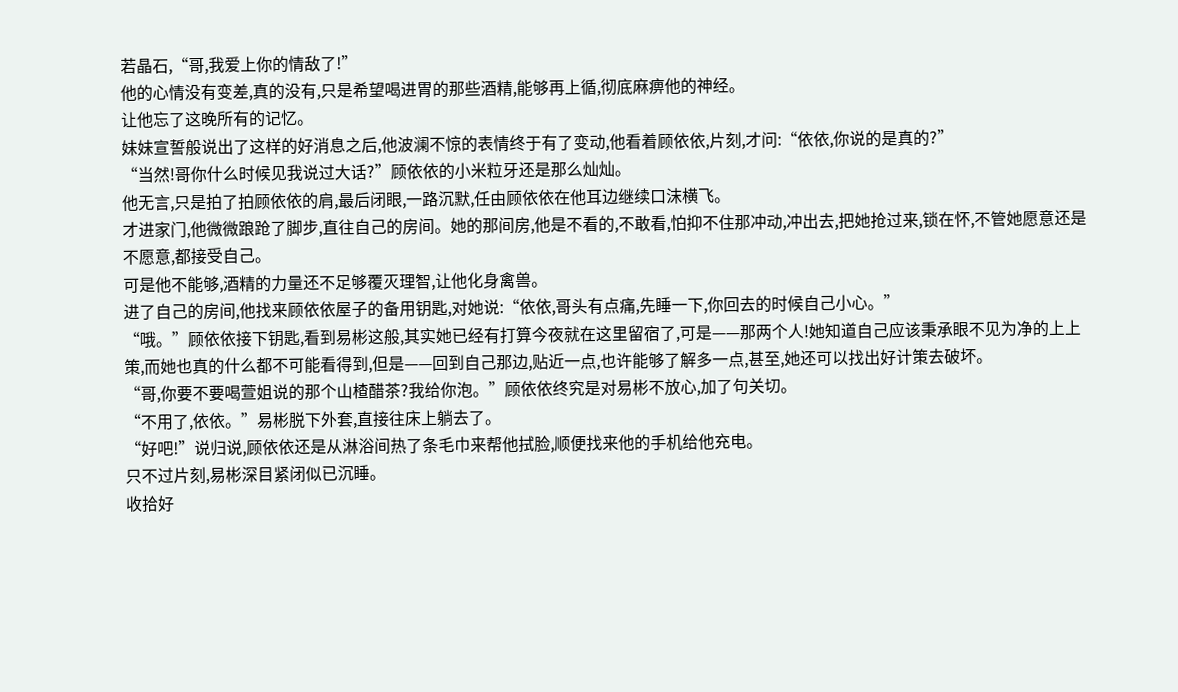若晶石,“哥,我爱上你的情敌了!”
他的心情没有变差,真的没有,只是希望喝进胃的那些酒精,能够再上循,彻底麻痹他的神经。
让他忘了这晚所有的记忆。
妹妹宣誓般说出了这样的好消息之后,他波澜不惊的表情终于有了变动,他看着顾依依,片刻,才问:“依依,你说的是真的?”
“当然!哥你什么时候见我说过大话?”顾依依的小米粒牙还是那么灿灿。
他无言,只是拍了拍顾依依的肩,最后闭眼,一路沉默,任由顾依依在他耳边继续口沫横飞。
才进家门,他微微踉跄了脚步,直往自己的房间。她的那间房,他是不看的,不敢看,怕抑不住那冲动,冲出去,把她抢过来,锁在怀,不管她愿意还是不愿意,都接受自己。
可是他不能够,酒精的力量还不足够覆灭理智,让他化身禽兽。
进了自己的房间,他找来顾依依屋子的备用钥匙,对她说:“依依,哥头有点痛,先睡一下,你回去的时候自己小心。”
“哦。”顾依依接下钥匙,看到易彬这般,其实她已经有打算今夜就在这里留宿了,可是——那两个人!她知道自己应该秉承眼不见为净的上上策,而她也真的什么都不可能看得到,但是——回到自己那边,贴近一点,也许能够了解多一点,甚至,她还可以找出好计策去破坏。
“哥,你要不要喝萱姐说的那个山楂醋茶?我给你泡。”顾依依终究是对易彬不放心,加了句关切。
“不用了,依依。”易彬脱下外套,直接往床上躺去了。
“好吧!”说归说,顾依依还是从淋浴间热了条毛巾来帮他拭脸,顺便找来他的手机给他充电。
只不过片刻,易彬深目紧闭似已沉睡。
收拾好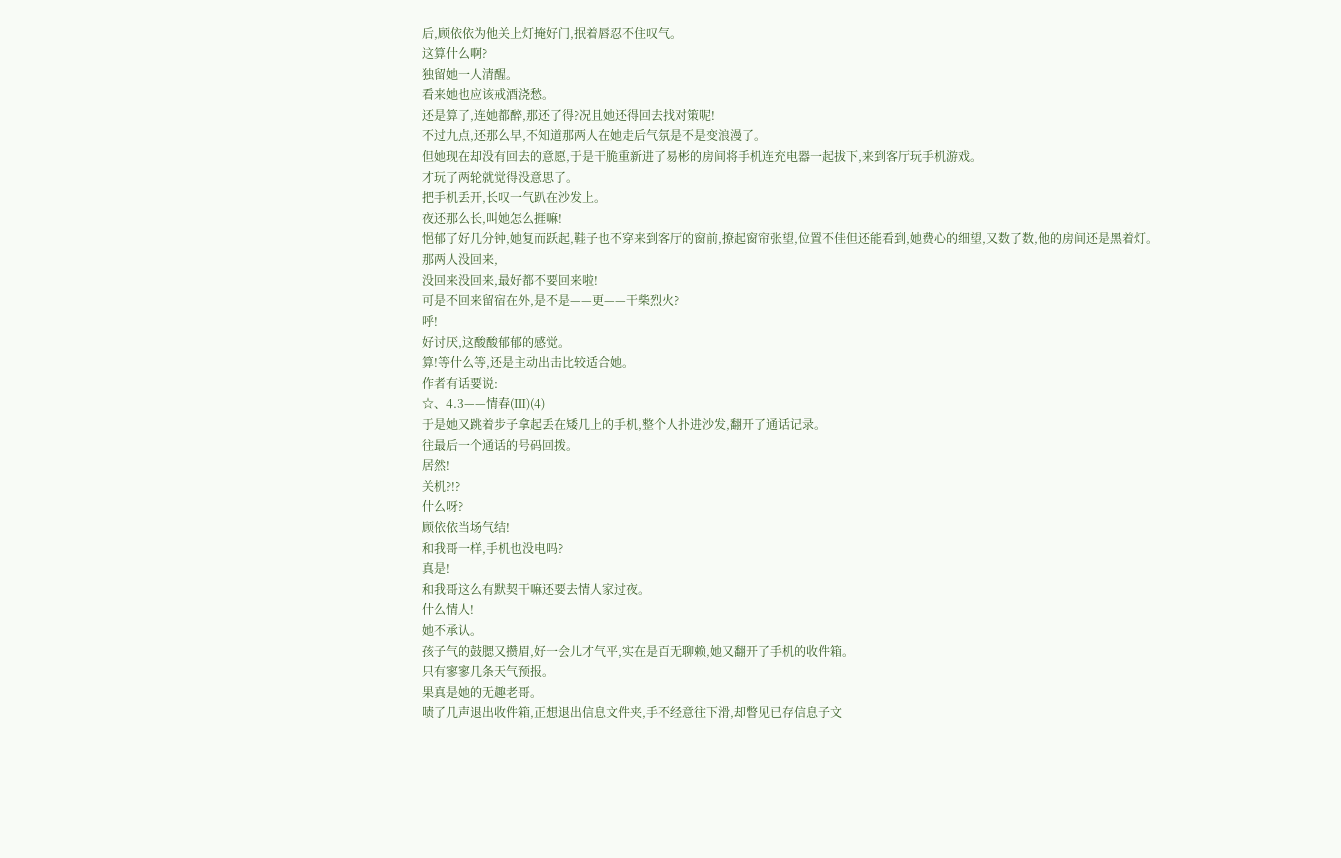后,顾依依为他关上灯掩好门,抿着唇忍不住叹气。
这算什么啊?
独留她一人清醒。
看来她也应该戒酒浇愁。
还是算了,连她都醉,那还了得?况且她还得回去找对策呢!
不过九点,还那么早,不知道那两人在她走后气氛是不是变浪漫了。
但她现在却没有回去的意愿,于是干脆重新进了易彬的房间将手机连充电器一起拔下,来到客厅玩手机游戏。
才玩了两轮就觉得没意思了。
把手机丢开,长叹一气趴在沙发上。
夜还那么长,叫她怎么捱嘛!
悒郁了好几分钟,她复而跃起,鞋子也不穿来到客厅的窗前,撩起窗帘张望,位置不佳但还能看到,她费心的细望,又数了数,他的房间还是黑着灯。
那两人没回来,
没回来没回来,最好都不要回来啦!
可是不回来留宿在外,是不是——更——干柴烈火?
呼!
好讨厌,这酸酸郁郁的感觉。
算!等什么等,还是主动出击比较适合她。
作者有话要说:
☆、4.3——情春(Ⅲ)(4)
于是她又跳着步子拿起丢在矮几上的手机,整个人扑进沙发,翻开了通话记录。
往最后一个通话的号码回拨。
居然!
关机?!?
什么呀?
顾依依当场气结!
和我哥一样,手机也没电吗?
真是!
和我哥这么有默契干嘛还要去情人家过夜。
什么情人!
她不承认。
孩子气的鼓腮又攒眉,好一会儿才气平,实在是百无聊赖,她又翻开了手机的收件箱。
只有寥寥几条天气预报。
果真是她的无趣老哥。
啧了几声退出收件箱,正想退出信息文件夹,手不经意往下滑,却瞥见已存信息子文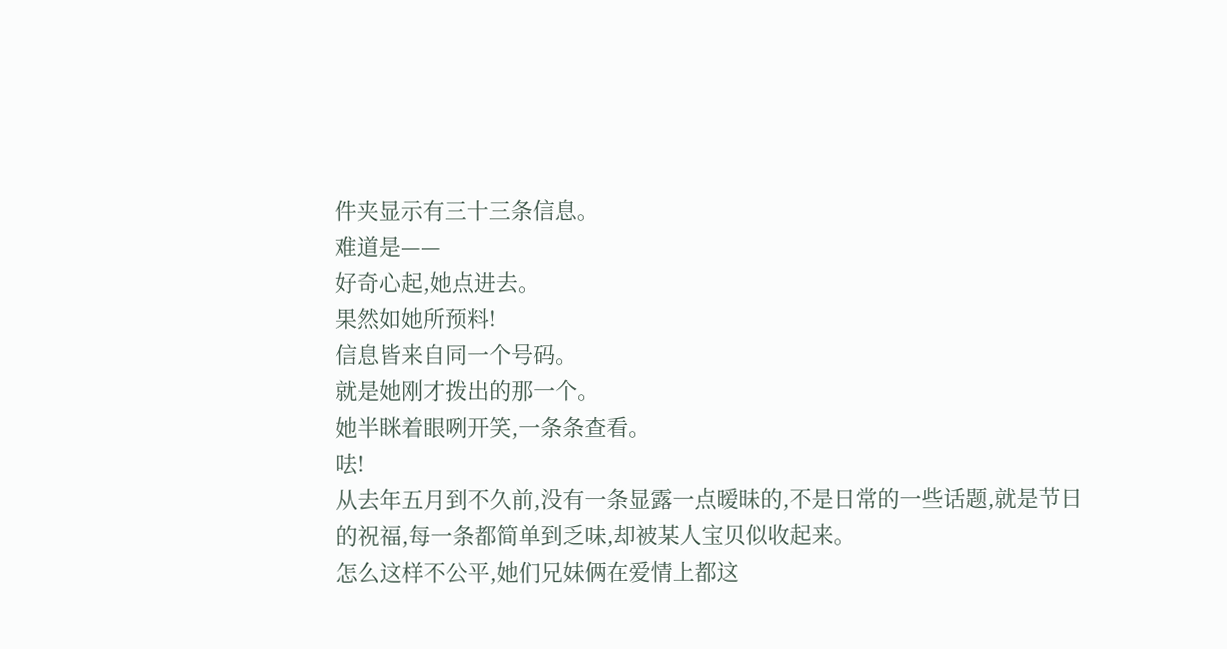件夹显示有三十三条信息。
难道是——
好奇心起,她点进去。
果然如她所预料!
信息皆来自同一个号码。
就是她刚才拨出的那一个。
她半眯着眼咧开笑,一条条查看。
呿!
从去年五月到不久前,没有一条显露一点暧昧的,不是日常的一些话题,就是节日的祝福,每一条都简单到乏味,却被某人宝贝似收起来。
怎么这样不公平,她们兄妹俩在爱情上都这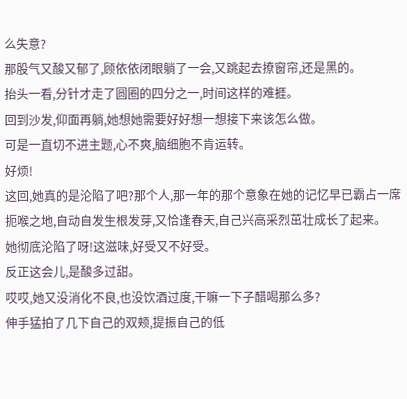么失意?
那股气又酸又郁了,顾依依闭眼躺了一会,又跳起去撩窗帘,还是黑的。
抬头一看,分针才走了圆圈的四分之一,时间这样的难捱。
回到沙发,仰面再躺,她想她需要好好想一想接下来该怎么做。
可是一直切不进主题,心不爽,脑细胞不肯运转。
好烦!
这回,她真的是沦陷了吧?那个人,那一年的那个意象在她的记忆早已霸占一席扼喉之地,自动自发生根发芽,又恰逢春天,自己兴高采烈茁壮成长了起来。
她彻底沦陷了呀!这滋味,好受又不好受。
反正这会儿,是酸多过甜。
哎哎,她又没消化不良,也没饮酒过度,干嘛一下子醋喝那么多?
伸手猛拍了几下自己的双颊,提振自己的低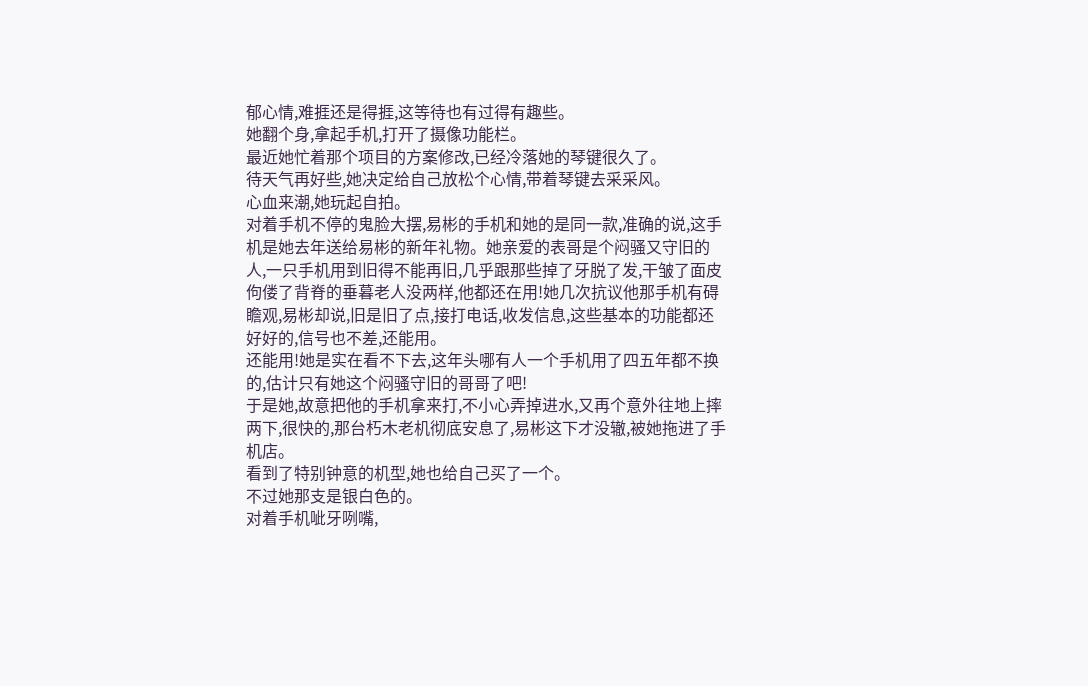郁心情,难捱还是得捱,这等待也有过得有趣些。
她翻个身,拿起手机,打开了摄像功能栏。
最近她忙着那个项目的方案修改,已经冷落她的琴键很久了。
待天气再好些,她决定给自己放松个心情,带着琴键去采采风。
心血来潮,她玩起自拍。
对着手机不停的鬼脸大摆,易彬的手机和她的是同一款,准确的说,这手机是她去年送给易彬的新年礼物。她亲爱的表哥是个闷骚又守旧的人,一只手机用到旧得不能再旧,几乎跟那些掉了牙脱了发,干皱了面皮佝偻了背脊的垂暮老人没两样,他都还在用!她几次抗议他那手机有碍瞻观,易彬却说,旧是旧了点,接打电话,收发信息,这些基本的功能都还好好的,信号也不差,还能用。
还能用!她是实在看不下去,这年头哪有人一个手机用了四五年都不换的,估计只有她这个闷骚守旧的哥哥了吧!
于是她,故意把他的手机拿来打,不小心弄掉进水,又再个意外往地上摔两下,很快的,那台朽木老机彻底安息了,易彬这下才没辙,被她拖进了手机店。
看到了特别钟意的机型,她也给自己买了一个。
不过她那支是银白色的。
对着手机呲牙咧嘴,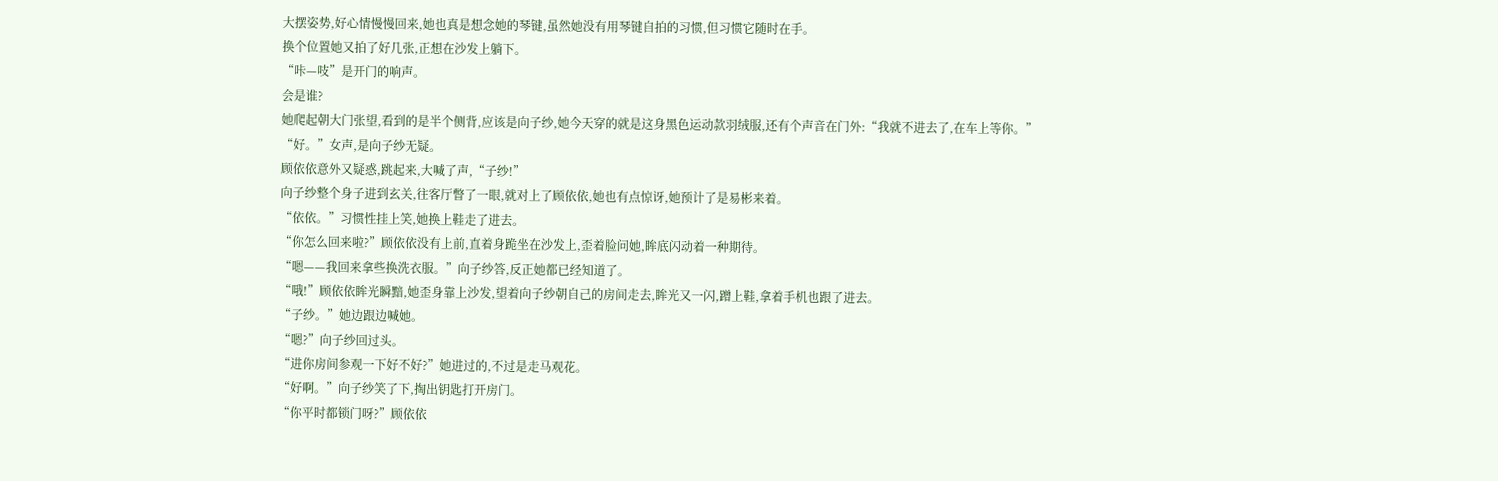大摆姿势,好心情慢慢回来,她也真是想念她的琴键,虽然她没有用琴键自拍的习惯,但习惯它随时在手。
换个位置她又拍了好几张,正想在沙发上躺下。
“咔—吱”是开门的响声。
会是谁?
她爬起朝大门张望,看到的是半个侧背,应该是向子纱,她今天穿的就是这身黑色运动款羽绒服,还有个声音在门外:“我就不进去了,在车上等你。”
“好。”女声,是向子纱无疑。
顾依依意外又疑惑,跳起来,大喊了声,“子纱!”
向子纱整个身子进到玄关,往客厅瞥了一眼,就对上了顾依依,她也有点惊讶,她预计了是易彬来着。
“依依。”习惯性挂上笑,她换上鞋走了进去。
“你怎么回来啦?”顾依依没有上前,直着身跪坐在沙发上,歪着脸问她,眸底闪动着一种期待。
“嗯——我回来拿些换洗衣服。”向子纱答,反正她都已经知道了。
“哦!”顾依依眸光瞬黯,她歪身靠上沙发,望着向子纱朝自己的房间走去,眸光又一闪,蹭上鞋,拿着手机也跟了进去。
“子纱。”她边跟边喊她。
“嗯?”向子纱回过头。
“进你房间参观一下好不好?”她进过的,不过是走马观花。
“好啊。”向子纱笑了下,掏出钥匙打开房门。
“你平时都锁门呀?”顾依依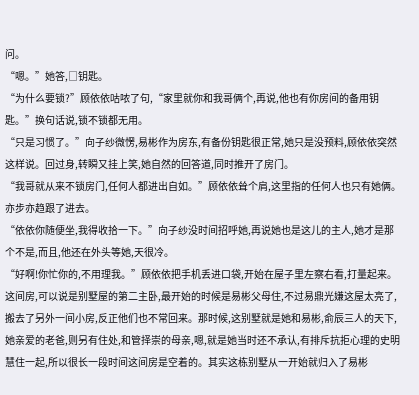问。
“嗯。”她答,□钥匙。
“为什么要锁?”顾依依咕哝了句,“家里就你和我哥俩个,再说,他也有你房间的备用钥匙。”换句话说,锁不锁都无用。
“只是习惯了。”向子纱微愣,易彬作为房东,有备份钥匙很正常,她只是没预料,顾依依突然这样说。回过身,转瞬又挂上笑,她自然的回答道,同时推开了房门。
“我哥就从来不锁房门,任何人都进出自如。”顾依依耸个肩,这里指的任何人也只有她俩。
亦步亦趋跟了进去。
“依依你随便坐,我得收拾一下。”向子纱没时间招呼她,再说她也是这儿的主人,她才是那个不是,而且,他还在外头等她,天很冷。
“好啊!你忙你的,不用理我。”顾依依把手机丢进口袋,开始在屋子里左察右看,打量起来。
这间房,可以说是别墅屋的第二主卧,最开始的时候是易彬父母住,不过易鼎光嫌这屋太亮了,搬去了另外一间小房,反正他们也不常回来。那时候,这别墅就是她和易彬,俞辰三人的天下,她亲爱的老爸,则另有住处,和管择崇的母亲,嗯,就是她当时还不承认,有排斥抗拒心理的史明慧住一起,所以很长一段时间这间房是空着的。其实这栋别墅从一开始就归入了易彬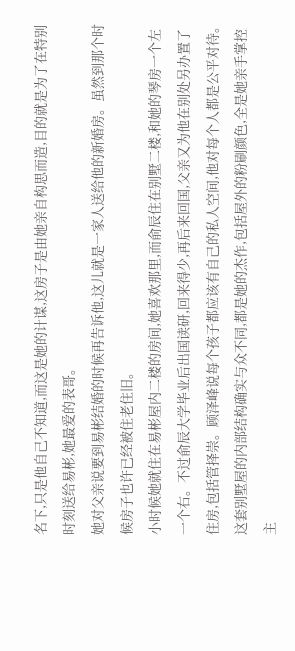名下,只是他自己不知道,而这是她的计谋,这房子是由她亲自构思而造,目的就是为了在特别时刻送给易彬,她最爱的表哥。
她对父亲说要到易彬结婚的时候再告诉他,这儿就是一家人送给他的新婚房。虽然到那个时候房子也许已经被住老住旧。
小时候她就住在易彬屋内二楼的房间,她喜欢那里,而俞辰住在别墅二楼,和她的琴房一个左一个右。不过俞辰大学毕业后出国读研,回来得少,再后来回国,父亲又为他在别处另办置了住房,包括管择崇。顾泽峰说每个孩子都应该有自己的私人空间,他对每个人都是公平对待。
这套别墅屋的内部结构确实与众不同,都是她的杰作,包括屋外的粉刷颜色,全是她亲手掌控主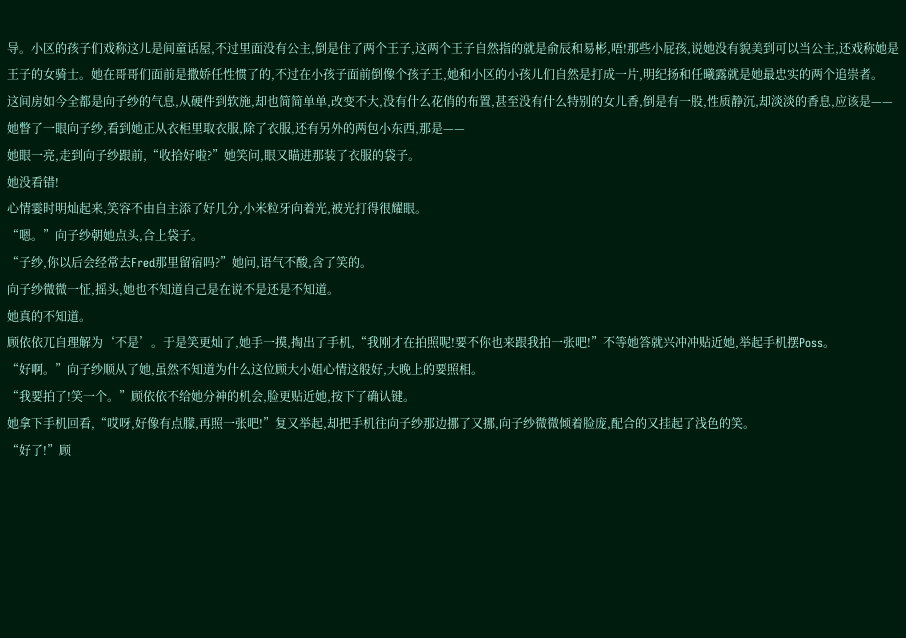导。小区的孩子们戏称这儿是间童话屋,不过里面没有公主,倒是住了两个王子,这两个王子自然指的就是俞辰和易彬,唔!那些小屁孩,说她没有貌美到可以当公主,还戏称她是王子的女骑士。她在哥哥们面前是撒娇任性惯了的,不过在小孩子面前倒像个孩子王,她和小区的小孩儿们自然是打成一片,明纪扬和任曦露就是她最忠实的两个追崇者。
这间房如今全都是向子纱的气息,从硬件到软施,却也简简单单,改变不大,没有什么花俏的布置,甚至没有什么特别的女儿香,倒是有一股,性质静沉,却淡淡的香息,应该是——
她瞥了一眼向子纱,看到她正从衣柜里取衣服,除了衣服,还有另外的两包小东西,那是——
她眼一亮,走到向子纱跟前,“收拾好啦?”她笑问,眼又瞄进那装了衣服的袋子。
她没看错!
心情霎时明灿起来,笑容不由自主添了好几分,小米粒牙向着光,被光打得很耀眼。
“嗯。”向子纱朝她点头,合上袋子。
“子纱,你以后会经常去Fred那里留宿吗?”她问,语气不酸,含了笑的。
向子纱微微一怔,摇头,她也不知道自己是在说不是还是不知道。
她真的不知道。
顾依依兀自理解为‘不是’。于是笑更灿了,她手一摸,掏出了手机,“我刚才在拍照呢!要不你也来跟我拍一张吧!”不等她答就兴冲冲贴近她,举起手机摆Poss。
“好啊。”向子纱顺从了她,虽然不知道为什么这位顾大小姐心情这般好,大晚上的要照相。
“我要拍了!笑一个。”顾依依不给她分神的机会,脸更贴近她,按下了确认键。
她拿下手机回看,“哎呀,好像有点朦,再照一张吧!”复又举起,却把手机往向子纱那边挪了又挪,向子纱微微倾着脸庞,配合的又挂起了浅色的笑。
“好了!”顾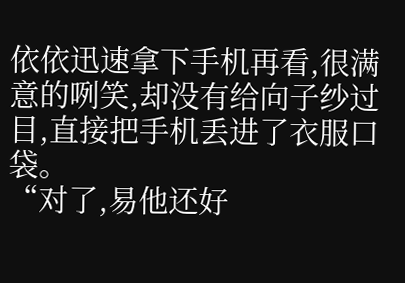依依迅速拿下手机再看,很满意的咧笑,却没有给向子纱过目,直接把手机丢进了衣服口袋。
“对了,易他还好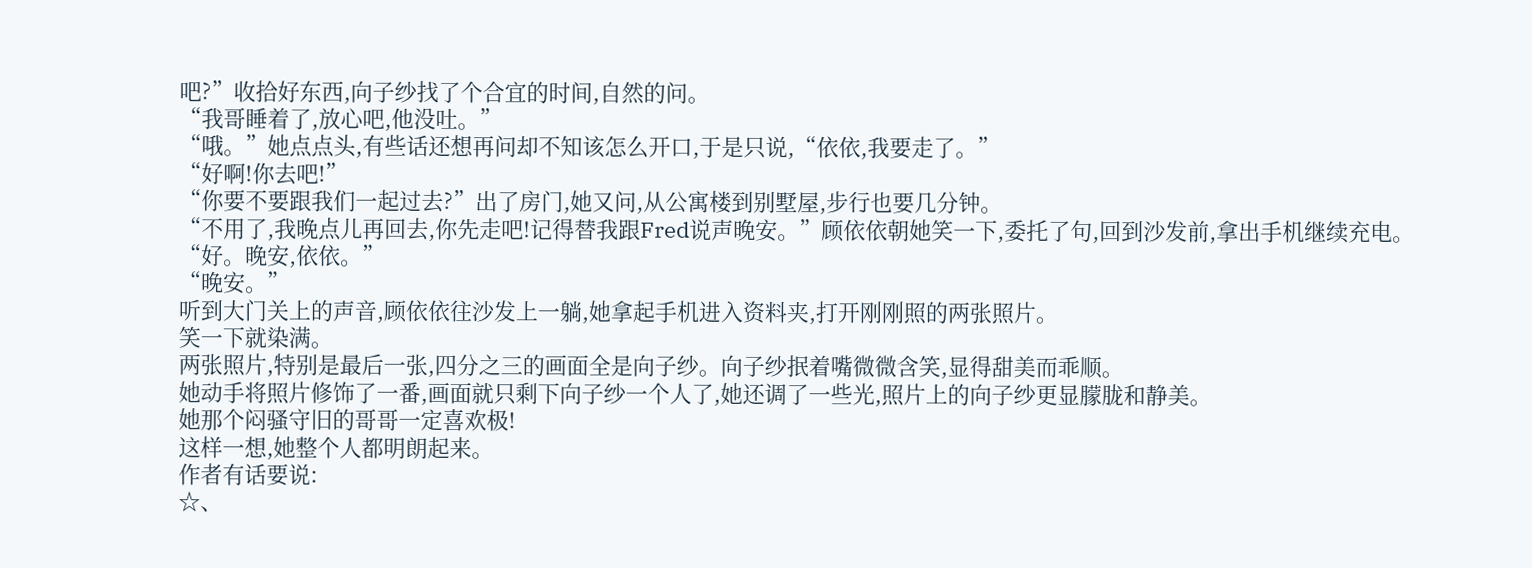吧?”收拾好东西,向子纱找了个合宜的时间,自然的问。
“我哥睡着了,放心吧,他没吐。”
“哦。”她点点头,有些话还想再问却不知该怎么开口,于是只说,“依依,我要走了。”
“好啊!你去吧!”
“你要不要跟我们一起过去?”出了房门,她又问,从公寓楼到别墅屋,步行也要几分钟。
“不用了,我晚点儿再回去,你先走吧!记得替我跟Fred说声晚安。”顾依依朝她笑一下,委托了句,回到沙发前,拿出手机继续充电。
“好。晚安,依依。”
“晚安。”
听到大门关上的声音,顾依依往沙发上一躺,她拿起手机进入资料夹,打开刚刚照的两张照片。
笑一下就染满。
两张照片,特别是最后一张,四分之三的画面全是向子纱。向子纱抿着嘴微微含笑,显得甜美而乖顺。
她动手将照片修饰了一番,画面就只剩下向子纱一个人了,她还调了一些光,照片上的向子纱更显朦胧和静美。
她那个闷骚守旧的哥哥一定喜欢极!
这样一想,她整个人都明朗起来。
作者有话要说:
☆、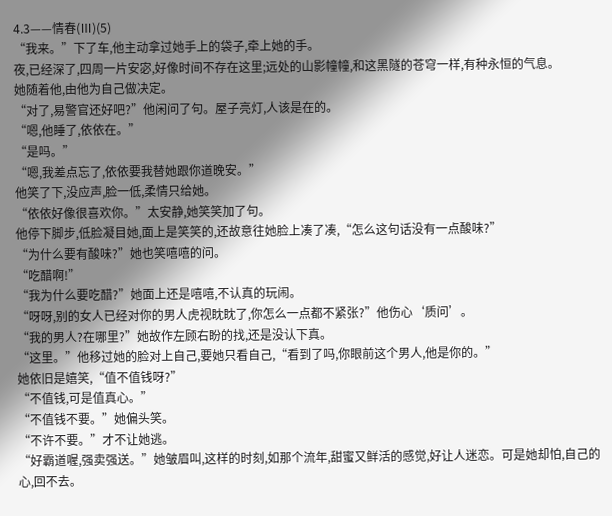4.3——情春(Ⅲ)(5)
“我来。”下了车,他主动拿过她手上的袋子,牵上她的手。
夜,已经深了,四周一片安宓,好像时间不存在这里;远处的山影幢幢,和这黑隧的苍穹一样,有种永恒的气息。
她随着他,由他为自己做决定。
“对了,易警官还好吧?”他闲问了句。屋子亮灯,人该是在的。
“嗯,他睡了,依依在。”
“是吗。”
“嗯,我差点忘了,依依要我替她跟你道晚安。”
他笑了下,没应声,脸一低,柔情只给她。
“依依好像很喜欢你。”太安静,她笑笑加了句。
他停下脚步,低脸凝目她,面上是笑笑的,还故意往她脸上凑了凑,“怎么这句话没有一点酸味?”
“为什么要有酸味?”她也笑嘻嘻的问。
“吃醋啊!”
“我为什么要吃醋?”她面上还是嘻嘻,不认真的玩闹。
“呀呀,别的女人已经对你的男人虎视眈眈了,你怎么一点都不紧张?”他伤心‘质问’。
“我的男人?在哪里?”她故作左顾右盼的找,还是没认下真。
“这里。”他移过她的脸对上自己,要她只看自己,“看到了吗,你眼前这个男人,他是你的。”
她依旧是嬉笑,“值不值钱呀?”
“不值钱,可是值真心。”
“不值钱不要。”她偏头笑。
“不许不要。”才不让她逃。
“好霸道喔,强卖强送。”她皱眉叫,这样的时刻,如那个流年,甜蜜又鲜活的感觉,好让人迷恋。可是她却怕,自己的心,回不去。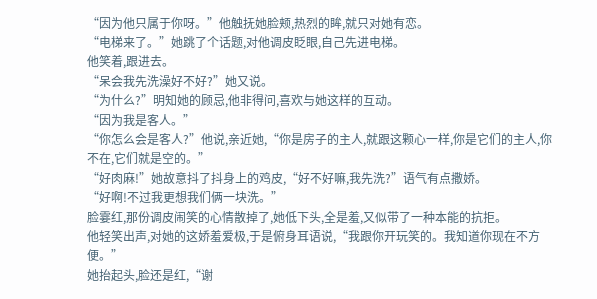“因为他只属于你呀。”他触抚她脸颊,热烈的眸,就只对她有恋。
“电梯来了。”她跳了个话题,对他调皮眨眼,自己先进电梯。
他笑着,跟进去。
“呆会我先洗澡好不好?”她又说。
“为什么?”明知她的顾忌,他非得问,喜欢与她这样的互动。
“因为我是客人。”
“你怎么会是客人?”他说,亲近她,“你是房子的主人,就跟这颗心一样,你是它们的主人,你不在,它们就是空的。”
“好肉麻!”她故意抖了抖身上的鸡皮,“好不好嘛,我先洗?”语气有点撒娇。
“好啊!不过我更想我们俩一块洗。”
脸霎红,那份调皮闹笑的心情散掉了,她低下头,全是羞,又似带了一种本能的抗拒。
他轻笑出声,对她的这娇羞爱极,于是俯身耳语说,“我跟你开玩笑的。我知道你现在不方便。”
她抬起头,脸还是红,“谢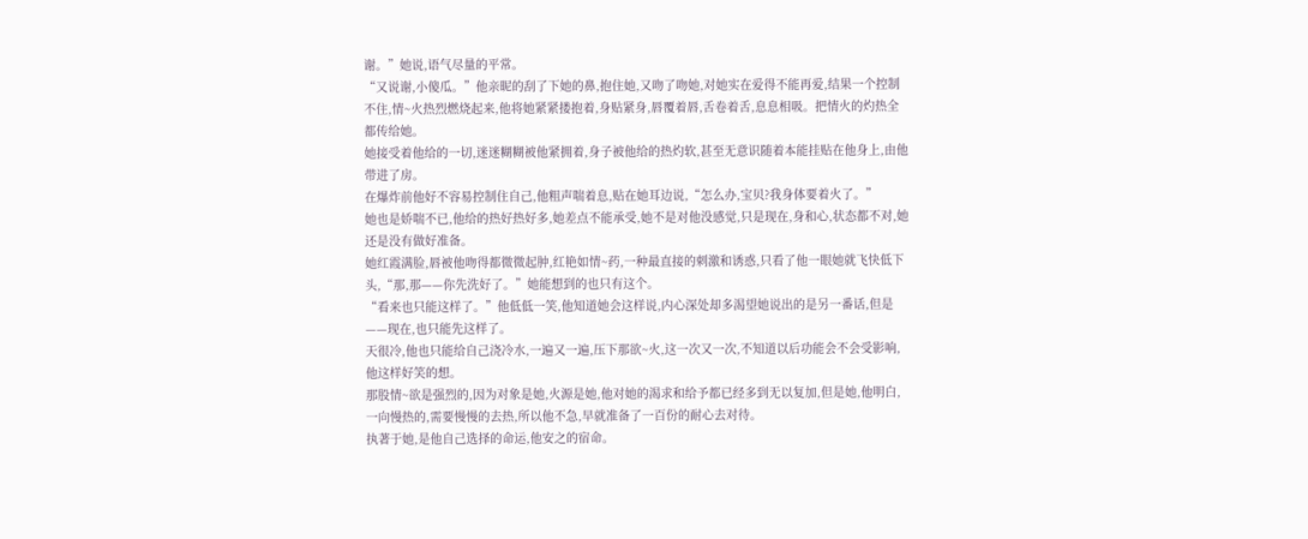谢。”她说,语气尽量的平常。
“又说谢,小傻瓜。”他亲昵的刮了下她的鼻,抱住她,又吻了吻她,对她实在爱得不能再爱,结果一个控制不住,情~火热烈燃烧起来,他将她紧紧搂抱着,身贴紧身,唇覆着唇,舌卷着舌,息息相吸。把情火的灼热全都传给她。
她接受着他给的一切,迷迷糊糊被他紧拥着,身子被他给的热灼软,甚至无意识随着本能挂贴在他身上,由他带进了房。
在爆炸前他好不容易控制住自己,他粗声喘着息,贴在她耳边说,“怎么办,宝贝?我身体要着火了。”
她也是娇喘不已,他给的热好热好多,她差点不能承受,她不是对他没感觉,只是现在,身和心,状态都不对,她还是没有做好准备。
她红霞满脸,唇被他吻得都微微起肿,红艳如情~药,一种最直接的刺激和诱惑,只看了他一眼她就飞快低下头,“那,那——你先洗好了。”她能想到的也只有这个。
“看来也只能这样了。”他低低一笑,他知道她会这样说,内心深处却多渴望她说出的是另一番话,但是——现在,也只能先这样了。
天很冷,他也只能给自己浇冷水,一遍又一遍,压下那欲~火,这一次又一次,不知道以后功能会不会受影响,他这样好笑的想。
那股情~欲是强烈的,因为对象是她,火源是她,他对她的渴求和给予都已经多到无以复加,但是她,他明白,一向慢热的,需要慢慢的去热,所以他不急,早就准备了一百份的耐心去对待。
执著于她,是他自己选择的命运,他安之的宿命。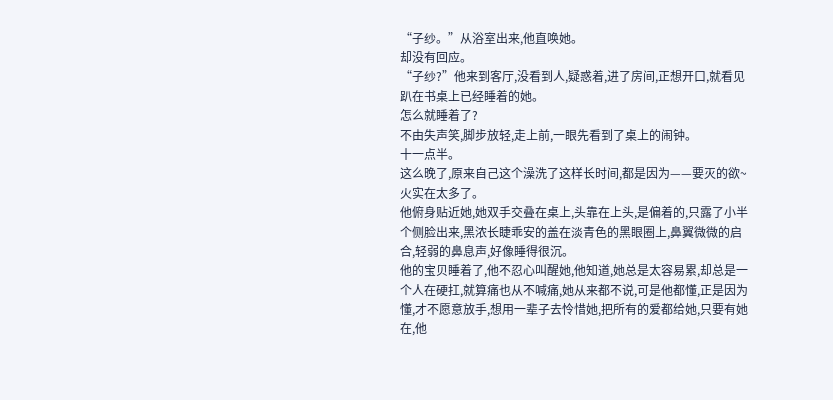“子纱。”从浴室出来,他直唤她。
却没有回应。
“子纱?”他来到客厅,没看到人,疑惑着,进了房间,正想开口,就看见趴在书桌上已经睡着的她。
怎么就睡着了?
不由失声笑,脚步放轻,走上前,一眼先看到了桌上的闹钟。
十一点半。
这么晚了,原来自己这个澡洗了这样长时间,都是因为——要灭的欲~火实在太多了。
他俯身贴近她,她双手交叠在桌上,头靠在上头,是偏着的,只露了小半个侧脸出来,黑浓长睫乖安的盖在淡青色的黑眼圈上,鼻翼微微的启合,轻弱的鼻息声,好像睡得很沉。
他的宝贝睡着了,他不忍心叫醒她,他知道,她总是太容易累,却总是一个人在硬扛,就算痛也从不喊痛,她从来都不说,可是他都懂,正是因为懂,才不愿意放手,想用一辈子去怜惜她,把所有的爱都给她,只要有她在,他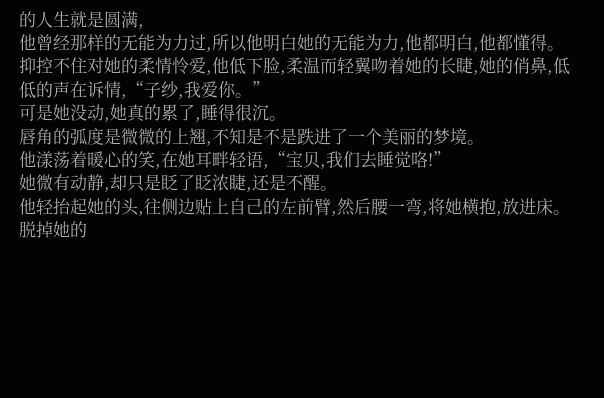的人生就是圆满,
他曾经那样的无能为力过,所以他明白她的无能为力,他都明白,他都懂得。
抑控不住对她的柔情怜爱,他低下脸,柔温而轻翼吻着她的长睫,她的俏鼻,低低的声在诉情,“子纱,我爱你。”
可是她没动,她真的累了,睡得很沉。
唇角的弧度是微微的上翘,不知是不是跌进了一个美丽的梦境。
他漾荡着暖心的笑,在她耳畔轻语,“宝贝,我们去睡觉咯!”
她微有动静,却只是眨了眨浓睫,还是不醒。
他轻抬起她的头,往侧边贴上自己的左前臂,然后腰一弯,将她横抱,放进床。
脱掉她的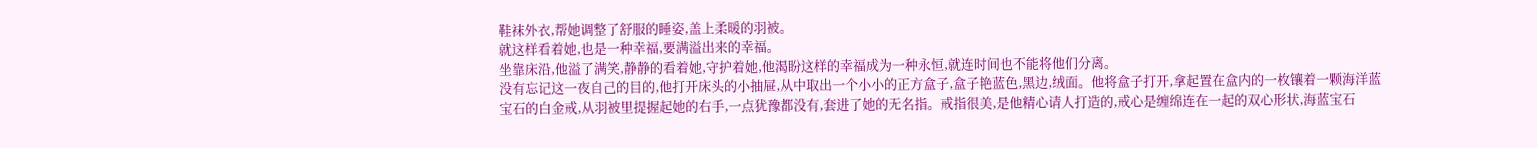鞋袜外衣,帮她调整了舒服的睡姿,盖上柔暖的羽被。
就这样看着她,也是一种幸福,要满溢出来的幸福。
坐靠床沿,他溢了满笑,静静的看着她,守护着她,他渴盼这样的幸福成为一种永恒,就连时间也不能将他们分离。
没有忘记这一夜自己的目的,他打开床头的小抽屉,从中取出一个小小的正方盒子,盒子艳蓝色,黑边,绒面。他将盒子打开,拿起置在盒内的一枚镶着一颗海洋蓝宝石的白金戒,从羽被里提握起她的右手,一点犹豫都没有,套进了她的无名指。戒指很美,是他精心请人打造的,戒心是缠绵连在一起的双心形状,海蓝宝石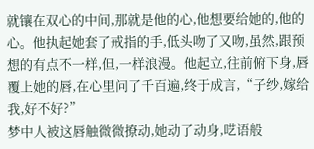就镶在双心的中间,那就是他的心,他想要给她的,他的心。他执起她套了戒指的手,低头吻了又吻,虽然,跟预想的有点不一样,但,一样浪漫。他起立,往前俯下身,唇覆上她的唇,在心里问了千百遍,终于成言,“子纱,嫁给我,好不好?”
梦中人被这唇触微微撩动,她动了动身,呓语般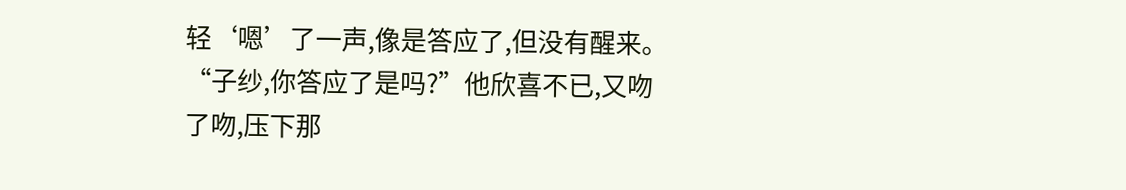轻‘嗯’了一声,像是答应了,但没有醒来。
“子纱,你答应了是吗?”他欣喜不已,又吻了吻,压下那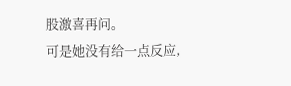股激喜再问。
可是她没有给一点反应,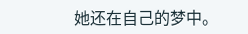她还在自己的梦中。